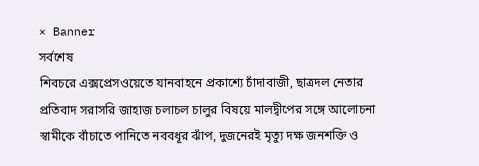× Banner
সর্বশেষ
শিবচরে এক্সপ্রেসওয়েতে যানবাহনে প্রকাশ্যে চাঁদাবাজী, ছাত্রদল নেতার প্রতিবাদ সরাসরি জাহাজ চলাচল চালুর বিষয়ে মালদ্বীপের সঙ্গে আলোচনা স্বামীকে বাঁচাতে পানিতে নববধূর ঝাঁপ, দুজনেরই মৃত্যু দক্ষ জনশক্তি ও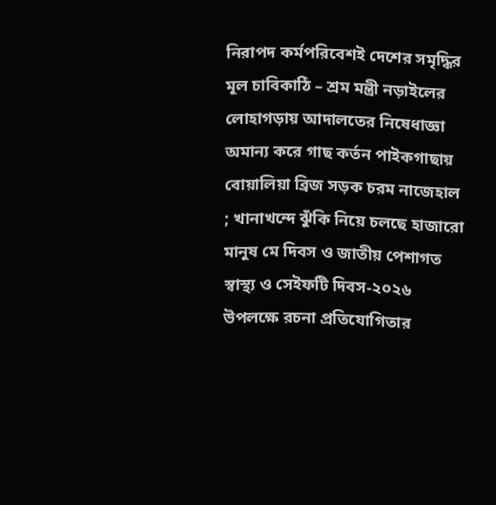নিরাপদ কর্মপরিবেশই দেশের সমৃদ্ধির মূল চাবিকাঠি – শ্রম মন্ত্রী নড়াইলের লোহাগড়ায় আদালতের নিষেধাজ্ঞা অমান্য করে গাছ কর্তন পাইকগাছায় বোয়ালিয়া ব্রিজ সড়ক চরম নাজেহাল ; খানাখন্দে ঝুঁকি নিয়ে চলছে হাজারো মানুষ মে দিবস ও জাতীয় পেশাগত স্বাস্থ্য ও সেইফটি দিবস-২০২৬ উপলক্ষে রচনা প্রতিযোগিতার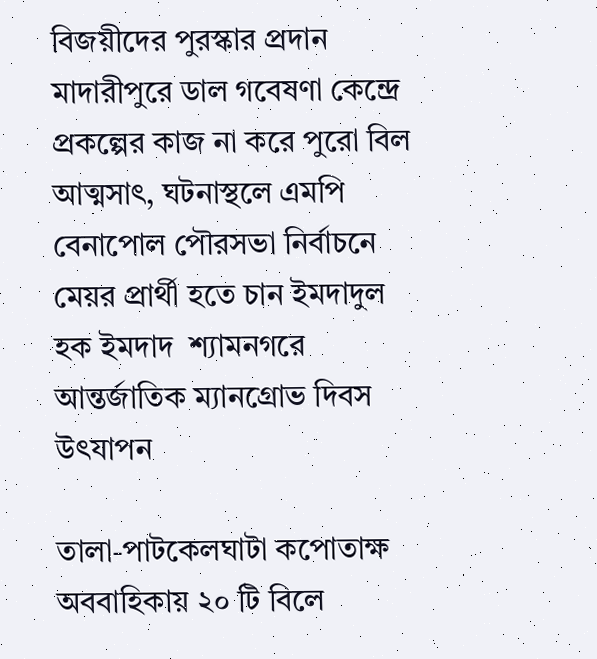বিজয়ীদের পুরস্কার প্রদান মাদারীপুরে ডাল গবেষণা কেন্দ্রে প্রকল্পের কাজ না করে পুরো বিল আত্মসাৎ, ঘটনাস্থলে এমপি বেনাপোল পৌরসভা নির্বাচনে মেয়র প্রার্থী হতে চান ইমদাদুল হক ইমদাদ  শ্যামনগরে আন্তর্জাতিক ম্যানগ্রোভ দিবস উৎযাপন

তালা-পাটকেলঘাটা কপোতাক্ষ অববাহিকায় ২০ টি বিলে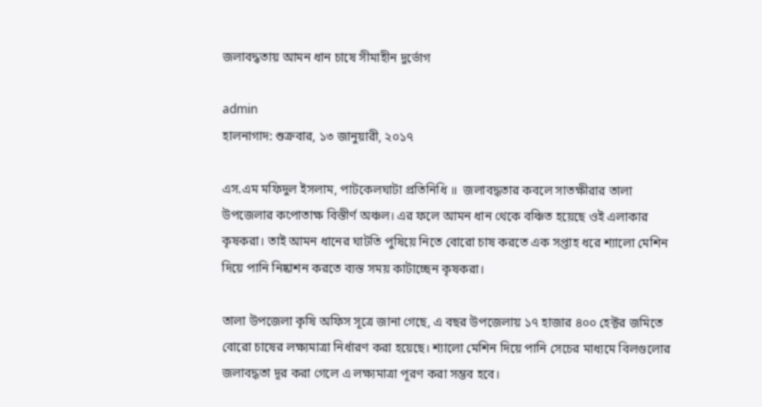জলাবদ্ধতায় আমন ধান চাষে সীমাহীন দুর্ভোগ

admin
হালনাগাদ: শুক্রবার, ১৩ জানুয়ারী, ২০১৭

এস.এম মফিদুল ইসলাম, পাটকেলঘাটা প্রতিনিধি ॥  জলাবদ্ধতার কবলে সাতক্ষীরার তালা উপজেলার কপোতাক্ষ বিস্তীর্ণ অঞ্চল। এর ফলে আমন ধান থেকে বঞ্চিত হয়েছে ওই এলাকার কৃষকরা। তাই আমন ধানের ঘাটতি পুষিয়ে নিতে বোরো চাষ করতে এক সপ্তাহ ধরে শ্যালো মেশিন দিয়ে পানি নিষ্কাশন করতে ব্যস্ত সময় কাটাচ্ছেন কৃষকরা।

তালা উপজেলা কৃষি অফিস সূত্রে জানা গেছে, এ বছর উপজেলায় ১৭ হাজার ৪০০ হেক্টর জমিতে বোরো চাষের লক্ষ্যমাত্রা নির্ধারণ করা হয়েছে। শ্যালো মেশিন দিয়ে পানি সেচের মাধ্যমে বিলগুলোর জলাবদ্ধতা দূর করা গেলে এ লক্ষ্যমাত্রা পূরণ করা সম্ভব হবে।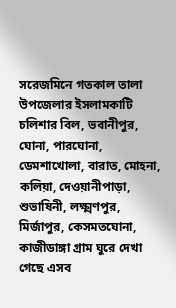সরেজমিনে গতকাল তালা উপজেলার ইসলামকাটি চলিশার বিল, ভবানীপুর, ঘোনা, পারঘোনা, ডেমশাখোলা, বারাত, মোহনা, কলিয়া, দেওয়ানীপাড়া, শুভাষিনী, লক্ষ্মণপুর, মির্জাপুর, কেসমতঘোনা, কাজীডাঙ্গা গ্রাম ঘুরে দেখা গেছে এসব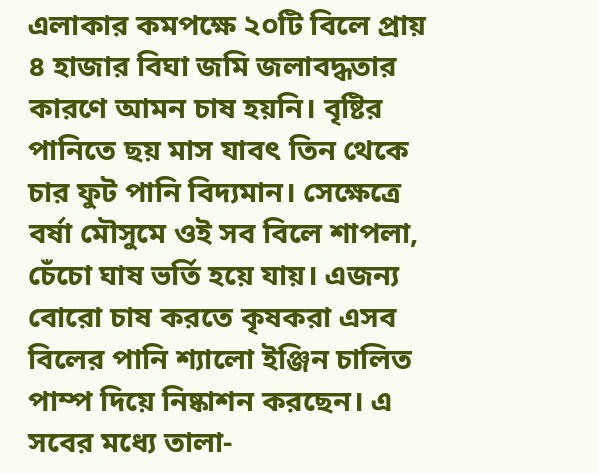এলাকার কমপক্ষে ২০টি বিলে প্রায় ৪ হাজার বিঘা জমি জলাবদ্ধতার কারণে আমন চাষ হয়নি। বৃষ্টির পানিতে ছয় মাস যাবৎ তিন থেকে চার ফুট পানি বিদ্যমান। সেক্ষেত্রে বর্ষা মৌসুমে ওই সব বিলে শাপলা, চেঁচো ঘাষ ভর্তি হয়ে যায়। এজন্য বোরো চাষ করতে কৃষকরা এসব বিলের পানি শ্যালো ইঞ্জিন চালিত পাম্প দিয়ে নিষ্কাশন করছেন। এ সবের মধ্যে তালা-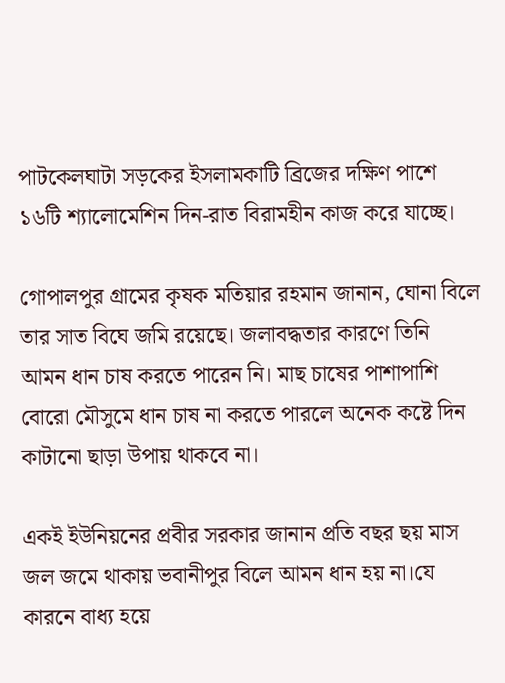পাটকেলঘাটা সড়কের ইসলামকাটি ব্রিজের দক্ষিণ পাশে ১৬টি শ্যালোমেশিন দিন-রাত বিরামহীন কাজ করে যাচ্ছে।

গোপালপুর গ্রামের কৃষক মতিয়ার রহমান জানান, ঘোনা বিলে তার সাত বিঘে জমি রয়েছে। জলাবদ্ধতার কারণে তিনি আমন ধান চাষ করতে পারেন নি। মাছ চাষের পাশাপাশি বোরো মৌসুমে ধান চাষ না করতে পারলে অনেক কষ্টে দিন কাটানো ছাড়া উপায় থাকবে না।

একই ইউনিয়নের প্রবীর সরকার জানান প্রতি বছর ছয় মাস জল জমে থাকায় ভবানীপুর বিলে আমন ধান হয় না।যে কারনে বাধ্য হয়ে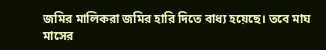জমির মালিকরা জমির হারি দিতে বাধ্য হয়েছে। তবে মাঘ মাসের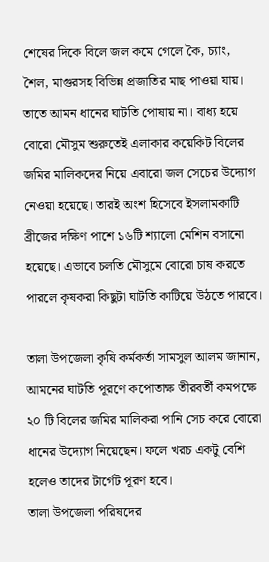শেষের দিকে বিলে জল কমে গেলে কৈ, চ্যাং, শৈল, মাগুরসহ বিভিন্ন প্রজাতির মাছ পাওয়া যায়। তাতে আমন ধানের ঘাটতি পোষায় না। বাধ্য হয়ে বোরো মৌসুম শুরুতেই এলাকার কয়েকিট বিলের জমির মালিকদের নিয়ে এবারো জল সেচের উদ্যোগ নেওয়া হয়েছে। তারই অংশ হিসেবে ইসলামকাটি ব্রীজের দক্ষিণ পাশে ১৬টি শ্যালো মেশিন বসানো হয়েছে। এভাবে চলতি মৌসুমে বোরো চাষ করতে পারলে কৃষকরা কিছুটা ঘাটতি কাটিয়ে উঠতে পারবে।

তালা উপজেলা কৃষি কর্মকর্তা সামসুল আলম জানান, আমনের ঘাটতি পূরণে কপোতাক্ষ তীরবর্তী কমপক্ষে ২০ টি বিলের জমির মালিকরা পানি সেচ করে বোরো ধানের উদ্যোগ নিয়েছেন। ফলে খরচ একটু বেশি হলেও তাদের টার্গেট পূরণ হবে।
তালা উপজেলা পরিষদের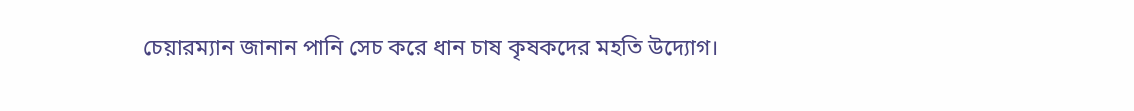চেয়ারম্যান জানান পানি সেচ করে ধান চাষ কৃষকদের মহতি উদ্যোগ।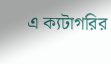এ ক্যটাগরির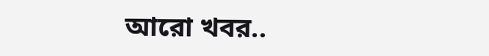আরো খবর..